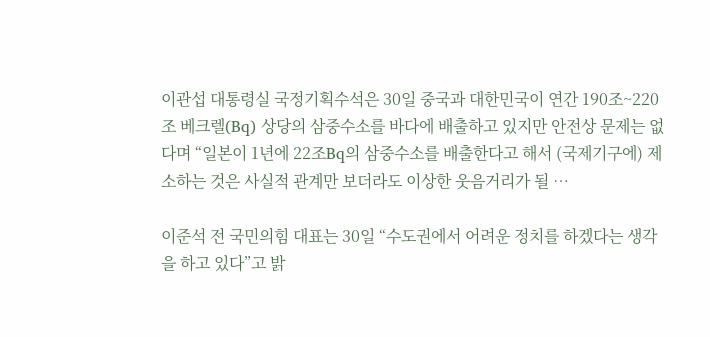이관섭 대통령실 국정기획수석은 30일 중국과 대한민국이 연간 190조~220조 베크렐(Bq) 상당의 삼중수소를 바다에 배출하고 있지만 안전상 문제는 없다며 “일본이 1년에 22조Bq의 삼중수소를 배출한다고 해서 (국제기구에) 제소하는 것은 사실적 관계만 보더라도 이상한 웃음거리가 될 …

이준석 전 국민의힘 대표는 30일 “수도권에서 어려운 정치를 하겠다는 생각을 하고 있다”고 밝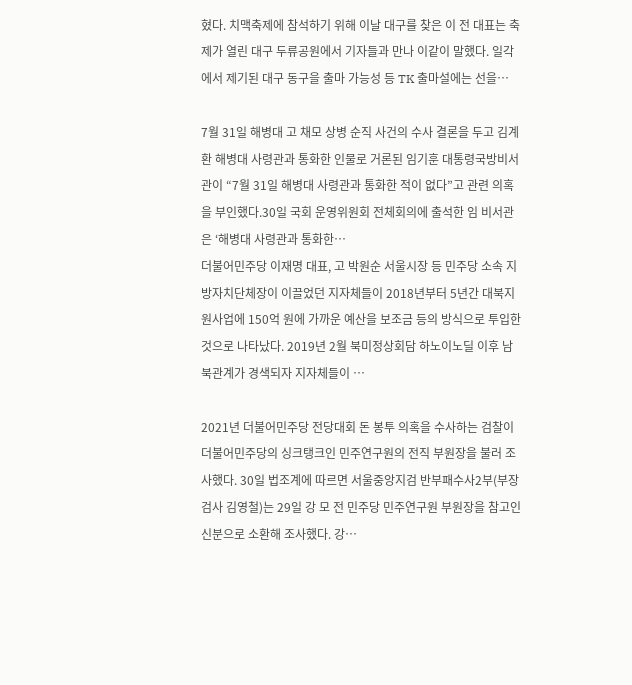혔다. 치맥축제에 참석하기 위해 이날 대구를 찾은 이 전 대표는 축제가 열린 대구 두류공원에서 기자들과 만나 이같이 말했다. 일각에서 제기된 대구 동구을 출마 가능성 등 TK 출마설에는 선을…

7월 31일 해병대 고 채모 상병 순직 사건의 수사 결론을 두고 김계환 해병대 사령관과 통화한 인물로 거론된 임기훈 대통령국방비서관이 “7월 31일 해병대 사령관과 통화한 적이 없다”고 관련 의혹을 부인했다.30일 국회 운영위원회 전체회의에 출석한 임 비서관은 ‘해병대 사령관과 통화한…
더불어민주당 이재명 대표, 고 박원순 서울시장 등 민주당 소속 지방자치단체장이 이끌었던 지자체들이 2018년부터 5년간 대북지원사업에 150억 원에 가까운 예산을 보조금 등의 방식으로 투입한 것으로 나타났다. 2019년 2월 북미정상회담 하노이노딜 이후 남북관계가 경색되자 지자체들이 …

2021년 더불어민주당 전당대회 돈 봉투 의혹을 수사하는 검찰이 더불어민주당의 싱크탱크인 민주연구원의 전직 부원장을 불러 조사했다. 30일 법조계에 따르면 서울중앙지검 반부패수사2부(부장검사 김영철)는 29일 강 모 전 민주당 민주연구원 부원장을 참고인 신분으로 소환해 조사했다. 강…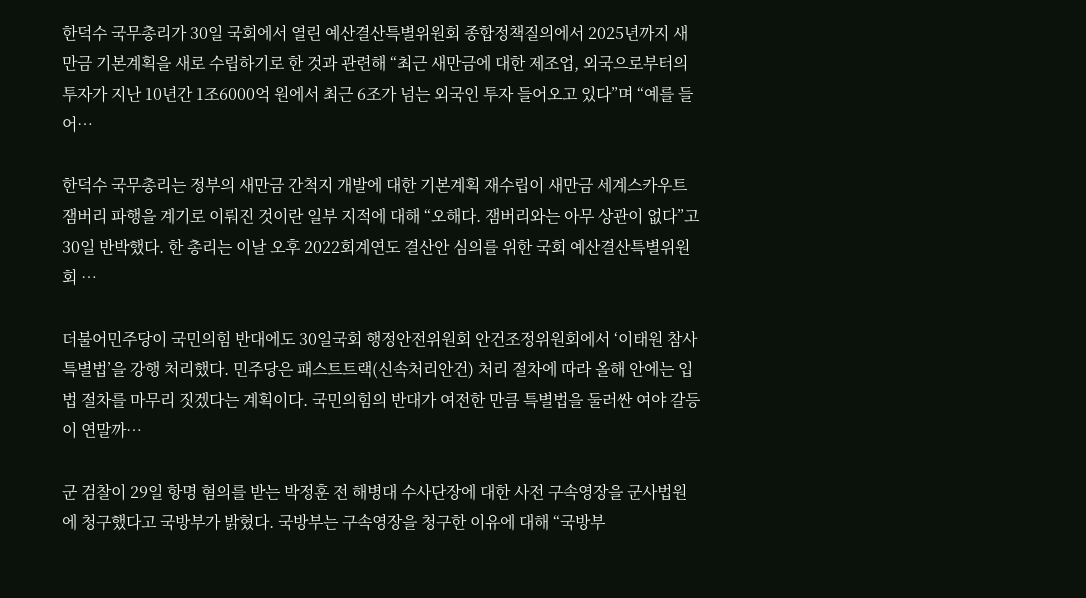한덕수 국무총리가 30일 국회에서 열린 예산결산특별위원회 종합정책질의에서 2025년까지 새만금 기본계획을 새로 수립하기로 한 것과 관련해 “최근 새만금에 대한 제조업, 외국으로부터의 투자가 지난 10년간 1조6000억 원에서 최근 6조가 넘는 외국인 투자 들어오고 있다”며 “예를 들어…

한덕수 국무총리는 정부의 새만금 간척지 개발에 대한 기본계획 재수립이 새만금 세계스카우트잼버리 파행을 계기로 이뤄진 것이란 일부 지적에 대해 “오해다. 잼버리와는 아무 상관이 없다”고 30일 반박했다. 한 총리는 이날 오후 2022회계연도 결산안 심의를 위한 국회 예산결산특별위원회 …

더불어민주당이 국민의힘 반대에도 30일국회 행정안전위원회 안건조정위원회에서 ‘이태원 참사 특별법’을 강행 처리했다. 민주당은 패스트트랙(신속처리안건) 처리 절차에 따라 올해 안에는 입법 절차를 마무리 짓겠다는 계획이다. 국민의힘의 반대가 여전한 만큼 특별법을 둘러싼 여야 갈등이 연말까…

군 검찰이 29일 항명 혐의를 받는 박정훈 전 해병대 수사단장에 대한 사전 구속영장을 군사법원에 청구했다고 국방부가 밝혔다. 국방부는 구속영장을 청구한 이유에 대해 “국방부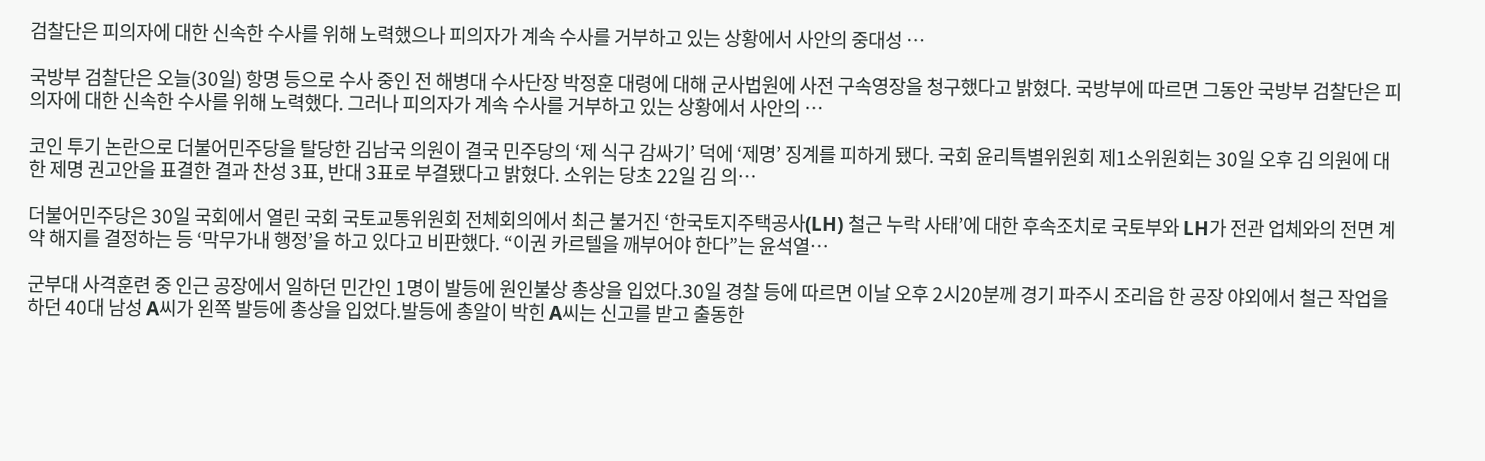검찰단은 피의자에 대한 신속한 수사를 위해 노력했으나 피의자가 계속 수사를 거부하고 있는 상황에서 사안의 중대성 …

국방부 검찰단은 오늘(30일) 항명 등으로 수사 중인 전 해병대 수사단장 박정훈 대령에 대해 군사법원에 사전 구속영장을 청구했다고 밝혔다. 국방부에 따르면 그동안 국방부 검찰단은 피의자에 대한 신속한 수사를 위해 노력했다. 그러나 피의자가 계속 수사를 거부하고 있는 상황에서 사안의 …

코인 투기 논란으로 더불어민주당을 탈당한 김남국 의원이 결국 민주당의 ‘제 식구 감싸기’ 덕에 ‘제명’ 징계를 피하게 됐다. 국회 윤리특별위원회 제1소위원회는 30일 오후 김 의원에 대한 제명 권고안을 표결한 결과 찬성 3표, 반대 3표로 부결됐다고 밝혔다. 소위는 당초 22일 김 의…

더불어민주당은 30일 국회에서 열린 국회 국토교통위원회 전체회의에서 최근 불거진 ‘한국토지주택공사(LH) 철근 누락 사태’에 대한 후속조치로 국토부와 LH가 전관 업체와의 전면 계약 해지를 결정하는 등 ‘막무가내 행정’을 하고 있다고 비판했다. “이권 카르텔을 깨부어야 한다”는 윤석열…

군부대 사격훈련 중 인근 공장에서 일하던 민간인 1명이 발등에 원인불상 총상을 입었다.30일 경찰 등에 따르면 이날 오후 2시20분께 경기 파주시 조리읍 한 공장 야외에서 철근 작업을 하던 40대 남성 A씨가 왼쪽 발등에 총상을 입었다.발등에 총알이 박힌 A씨는 신고를 받고 출동한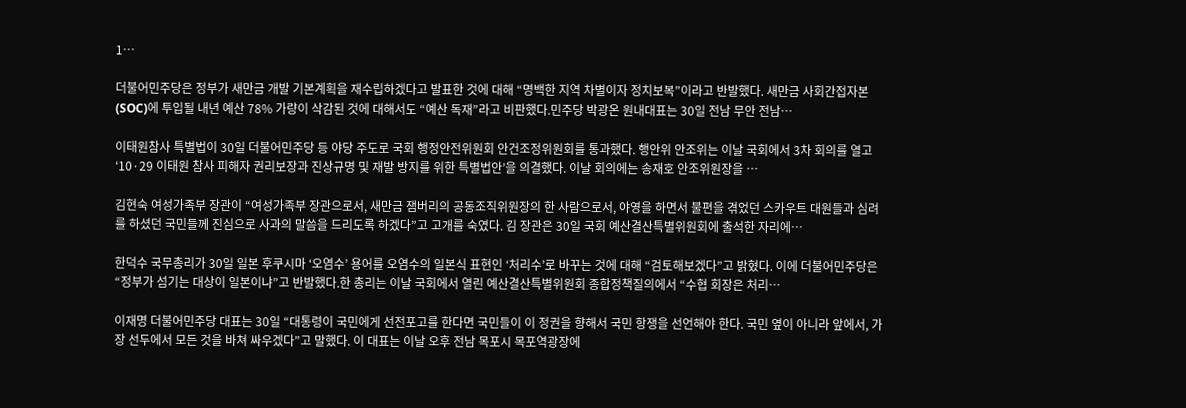1…

더불어민주당은 정부가 새만금 개발 기본계획을 재수립하겠다고 발표한 것에 대해 “명백한 지역 차별이자 정치보복”이라고 반발했다. 새만금 사회간접자본(SOC)에 투입될 내년 예산 78% 가량이 삭감된 것에 대해서도 “예산 독재”라고 비판했다.민주당 박광온 원내대표는 30일 전남 무안 전남…

이태원참사 특별법이 30일 더불어민주당 등 야당 주도로 국회 행정안전위원회 안건조정위원회를 통과했다. 행안위 안조위는 이날 국회에서 3차 회의를 열고 ‘10·29 이태원 참사 피해자 권리보장과 진상규명 및 재발 방지를 위한 특별법안’을 의결했다. 이날 회의에는 송재호 안조위원장을 …

김현숙 여성가족부 장관이 “여성가족부 장관으로서, 새만금 잼버리의 공동조직위원장의 한 사람으로서, 야영을 하면서 불편을 겪었던 스카우트 대원들과 심려를 하셨던 국민들께 진심으로 사과의 말씀을 드리도록 하겠다”고 고개를 숙였다. 김 장관은 30일 국회 예산결산특별위원회에 출석한 자리에…

한덕수 국무총리가 30일 일본 후쿠시마 ‘오염수’ 용어를 오염수의 일본식 표현인 ‘처리수’로 바꾸는 것에 대해 “검토해보겠다”고 밝혔다. 이에 더불어민주당은 “정부가 섬기는 대상이 일본이냐”고 반발했다.한 총리는 이날 국회에서 열린 예산결산특별위원회 종합정책질의에서 “수협 회장은 처리…

이재명 더불어민주당 대표는 30일 “대통령이 국민에게 선전포고를 한다면 국민들이 이 정권을 향해서 국민 항쟁을 선언해야 한다. 국민 옆이 아니라 앞에서, 가장 선두에서 모든 것을 바쳐 싸우겠다”고 말했다. 이 대표는 이날 오후 전남 목포시 목포역광장에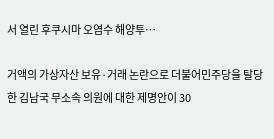서 열린 후쿠시마 오염수 해양투…

거액의 가상자산 보유·거래 논란으로 더불어민주당을 탈당한 김남국 무소속 의원에 대한 제명안이 30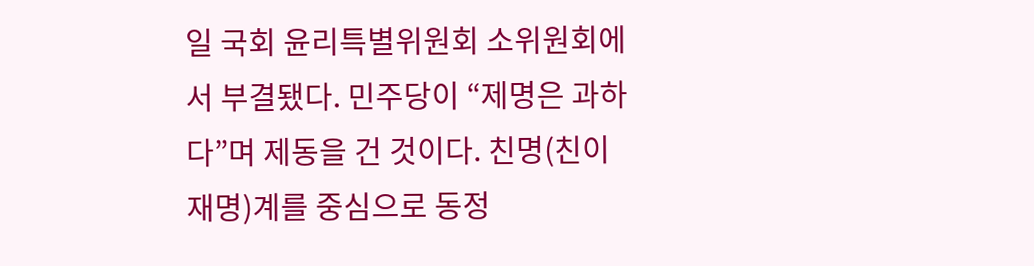일 국회 윤리특별위원회 소위원회에서 부결됐다. 민주당이 “제명은 과하다”며 제동을 건 것이다. 친명(친이재명)계를 중심으로 동정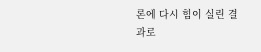론에 다시 힘이 실린 결과로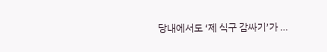당내에서도 ‘제 식구 감싸기’가 …